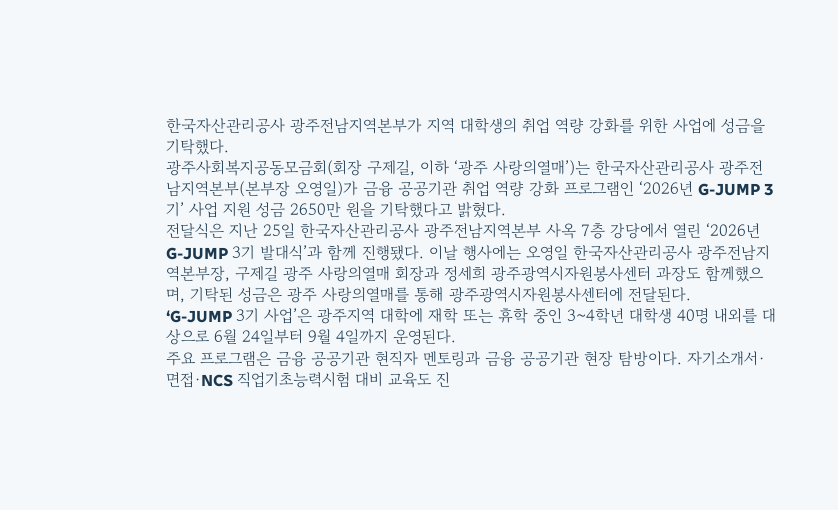한국자산관리공사 광주전남지역본부가 지역 대학생의 취업 역량 강화를 위한 사업에 성금을 기탁했다.
광주사회복지공동모금회(회장 구제길, 이하 ‘광주 사랑의열매’)는 한국자산관리공사 광주전남지역본부(본부장 오영일)가 금융 공공기관 취업 역량 강화 프로그램인 ‘2026년 G-JUMP 3기’ 사업 지원 성금 2650만 원을 기탁했다고 밝혔다.
전달식은 지난 25일 한국자산관리공사 광주전남지역본부 사옥 7층 강당에서 열린 ‘2026년 G-JUMP 3기 발대식’과 함께 진행됐다. 이날 행사에는 오영일 한국자산관리공사 광주전남지역본부장, 구제길 광주 사랑의열매 회장과 정세희 광주광역시자원봉사센터 과장도 함께했으며, 기탁된 성금은 광주 사랑의열매를 통해 광주광역시자원봉사센터에 전달된다.
‘G-JUMP 3기 사업’은 광주지역 대학에 재학 또는 휴학 중인 3~4학년 대학생 40명 내외를 대상으로 6월 24일부터 9월 4일까지 운영된다.
주요 프로그램은 금융 공공기관 현직자 멘토링과 금융 공공기관 현장 탐방이다. 자기소개서·면접·NCS 직업기초능력시험 대비 교육도 진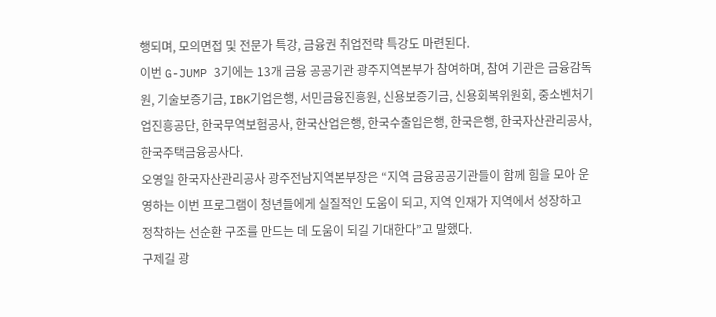행되며, 모의면접 및 전문가 특강, 금융권 취업전략 특강도 마련된다.
이번 G-JUMP 3기에는 13개 금융 공공기관 광주지역본부가 참여하며, 참여 기관은 금융감독원, 기술보증기금, IBK기업은행, 서민금융진흥원, 신용보증기금, 신용회복위원회, 중소벤처기업진흥공단, 한국무역보험공사, 한국산업은행, 한국수출입은행, 한국은행, 한국자산관리공사, 한국주택금융공사다.
오영일 한국자산관리공사 광주전남지역본부장은 “지역 금융공공기관들이 함께 힘을 모아 운영하는 이번 프로그램이 청년들에게 실질적인 도움이 되고, 지역 인재가 지역에서 성장하고 정착하는 선순환 구조를 만드는 데 도움이 되길 기대한다”고 말했다.
구제길 광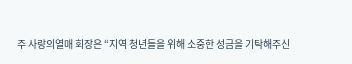주 사랑의열매 회장은 “지역 청년들을 위해 소중한 성금을 기탁해주신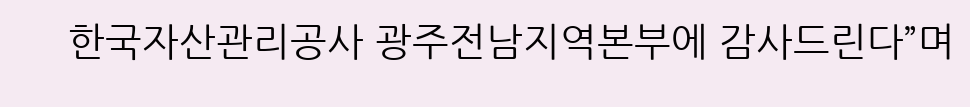한국자산관리공사 광주전남지역본부에 감사드린다”며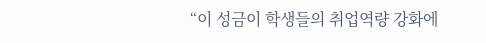“이 성금이 학생들의 취업역량 강화에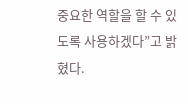중요한 역할을 할 수 있도록 사용하겠다”고 밝혔다.